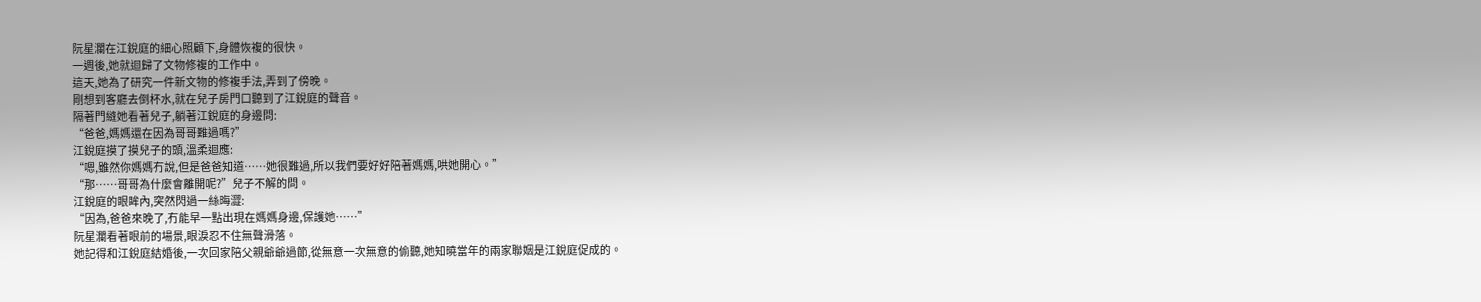阮星瀾在江銳庭的細心照顧下,身體恢複的很快。
一週後,她就迴歸了文物修複的工作中。
這天,她為了研究一件新文物的修複手法,弄到了傍晚。
剛想到客廳去倒杯水,就在兒子房門口聽到了江銳庭的聲音。
隔著門縫她看著兒子,躺著江銳庭的身邊問:
“爸爸,媽媽還在因為哥哥難過嗎?”
江銳庭摸了摸兒子的頭,溫柔迴應:
“嗯,雖然你媽媽冇說,但是爸爸知道……她很難過,所以我們要好好陪著媽媽,哄她開心。”
“那……哥哥為什麼會離開呢?”兒子不解的問。
江銳庭的眼眸內,突然閃過一絲晦澀:
“因為,爸爸來晚了,冇能早一點出現在媽媽身邊,保護她……”
阮星瀾看著眼前的場景,眼淚忍不住無聲滑落。
她記得和江銳庭結婚後,一次回家陪父親爺爺過節,從無意一次無意的偷聽,她知曉當年的兩家聯姻是江銳庭促成的。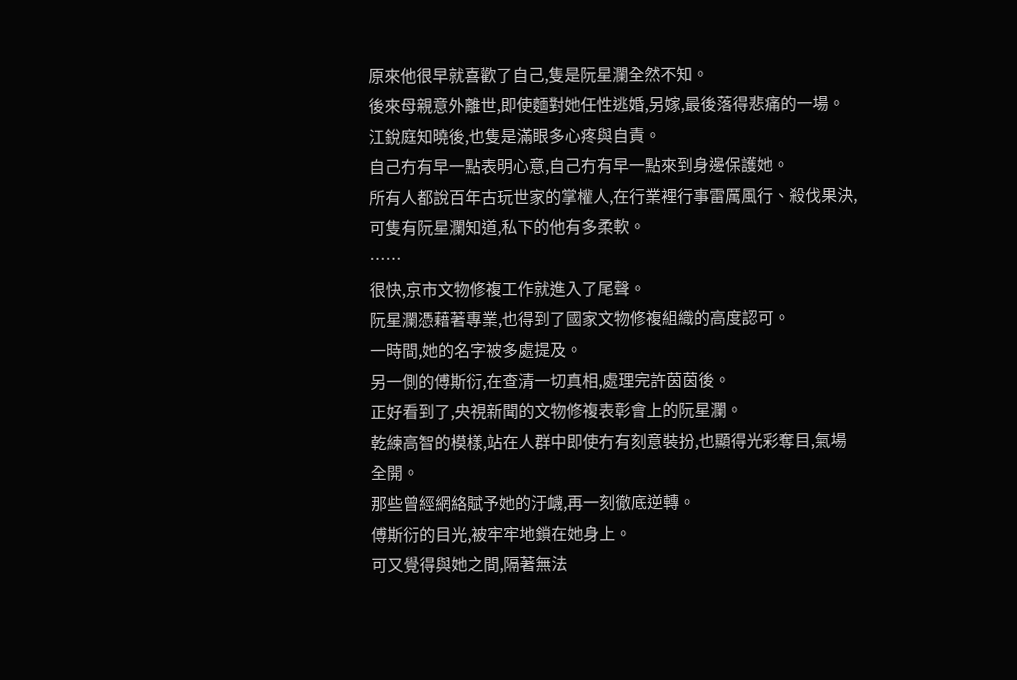原來他很早就喜歡了自己,隻是阮星瀾全然不知。
後來母親意外離世,即使麵對她任性逃婚,另嫁,最後落得悲痛的一場。
江銳庭知曉後,也隻是滿眼多心疼與自責。
自己冇有早一點表明心意,自己冇有早一點來到身邊保護她。
所有人都說百年古玩世家的掌權人,在行業裡行事雷厲風行、殺伐果決,可隻有阮星瀾知道,私下的他有多柔軟。
……
很快,京市文物修複工作就進入了尾聲。
阮星瀾憑藉著專業,也得到了國家文物修複組織的高度認可。
一時間,她的名字被多處提及。
另一側的傅斯衍,在查清一切真相,處理完許茵茵後。
正好看到了,央視新聞的文物修複表彰會上的阮星瀾。
乾練高智的模樣,站在人群中即使冇有刻意裝扮,也顯得光彩奪目,氣場全開。
那些曾經網絡賦予她的汙衊,再一刻徹底逆轉。
傅斯衍的目光,被牢牢地鎖在她身上。
可又覺得與她之間,隔著無法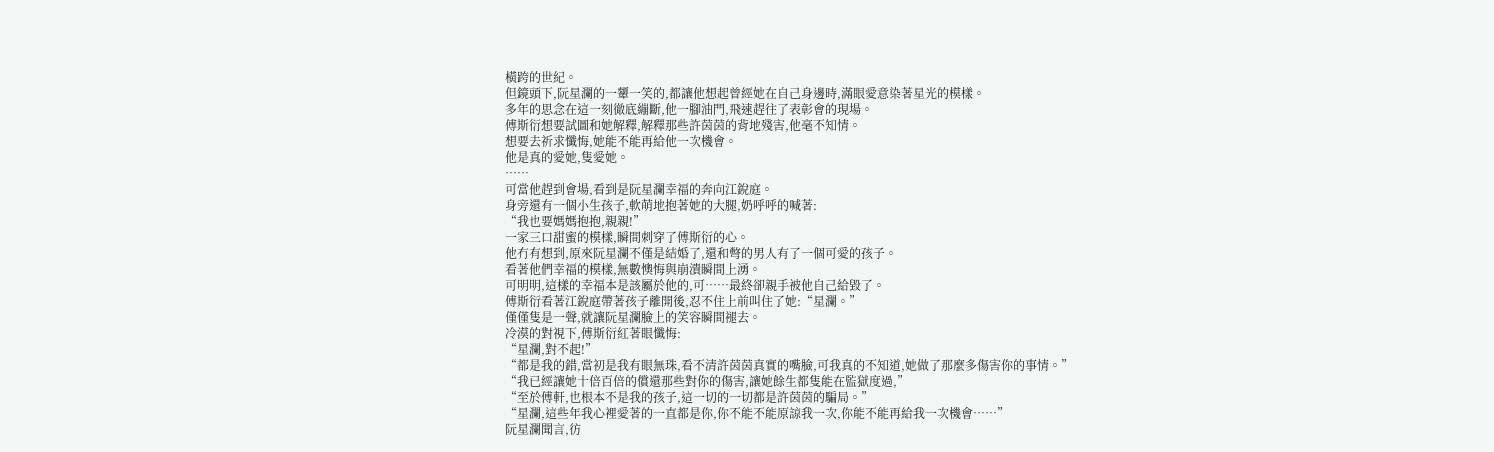橫跨的世紀。
但鏡頭下,阮星瀾的一顰一笑的,都讓他想起曾經她在自己身邊時,滿眼愛意染著星光的模樣。
多年的思念在這一刻徹底繃斷,他一腳油門,飛速趕往了表彰會的現場。
傅斯衍想要試圖和她解釋,解釋那些許茵茵的背地殘害,他毫不知情。
想要去祈求懺悔,她能不能再給他一次機會。
他是真的愛她,隻愛她。
……
可當他趕到會場,看到是阮星瀾幸福的奔向江銳庭。
身旁還有一個小生孩子,軟萌地抱著她的大腿,奶呼呼的喊著:
“我也要媽媽抱抱,親親!”
一家三口甜蜜的模樣,瞬間刺穿了傅斯衍的心。
他冇有想到,原來阮星瀾不僅是結婚了,還和彆的男人有了一個可愛的孩子。
看著他們幸福的模樣,無數懊悔與崩潰瞬間上湧。
可明明,這樣的幸福本是該屬於他的,可……最終卻親手被他自己給毀了。
傅斯衍看著江銳庭帶著孩子離開後,忍不住上前叫住了她:“星瀾。”
僅僅隻是一聲,就讓阮星瀾臉上的笑容瞬間褪去。
冷漠的對視下,傅斯衍紅著眼懺悔:
“星瀾,對不起!”
“都是我的錯,當初是我有眼無珠,看不清許茵茵真實的嘴臉,可我真的不知道,她做了那麼多傷害你的事情。”
“我已經讓她十倍百倍的償還那些對你的傷害,讓她餘生都隻能在監獄度過,”
“至於傅軒,也根本不是我的孩子,這一切的一切都是許茵茵的騙局。”
“星瀾,這些年我心裡愛著的一直都是你,你不能不能原諒我一次,你能不能再給我一次機會……”
阮星瀾聞言,彷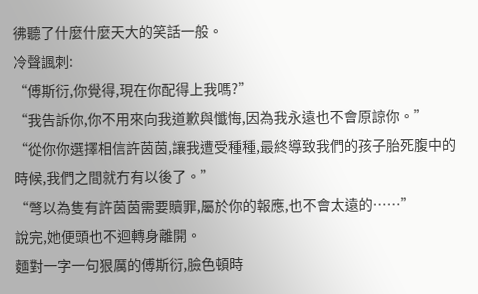彿聽了什麼什麼天大的笑話一般。
冷聲諷刺:
“傅斯衍,你覺得,現在你配得上我嗎?”
“我告訴你,你不用來向我道歉與懺悔,因為我永遠也不會原諒你。”
“從你你選擇相信許茵茵,讓我遭受種種,最終導致我們的孩子胎死腹中的時候,我們之間就冇有以後了。”
“彆以為隻有許茵茵需要贖罪,屬於你的報應,也不會太遠的……”
說完,她便頭也不迴轉身離開。
麵對一字一句狠厲的傅斯衍,臉色頓時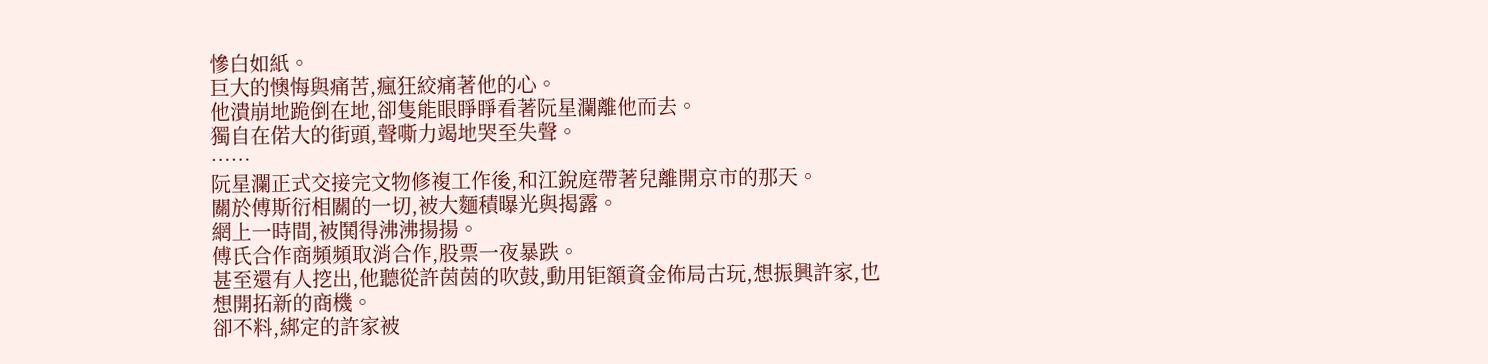慘白如紙。
巨大的懊悔與痛苦,瘋狂絞痛著他的心。
他潰崩地跪倒在地,卻隻能眼睜睜看著阮星瀾離他而去。
獨自在偌大的街頭,聲嘶力竭地哭至失聲。
……
阮星瀾正式交接完文物修複工作後,和江銳庭帶著兒離開京市的那天。
關於傅斯衍相關的一切,被大麵積曝光與揭露。
網上一時間,被鬨得沸沸揚揚。
傅氏合作商頻頻取消合作,股票一夜暴跌。
甚至還有人挖出,他聽從許茵茵的吹鼓,動用钜額資金佈局古玩,想振興許家,也想開拓新的商機。
卻不料,綁定的許家被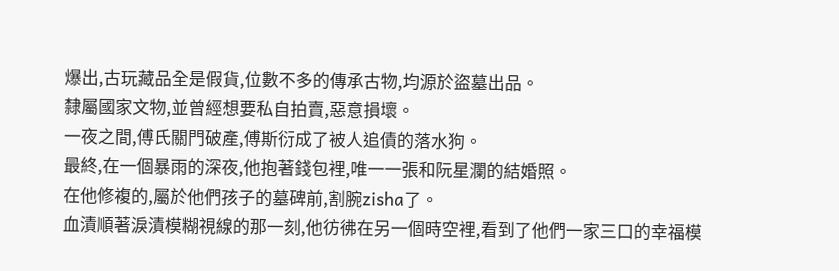爆出,古玩藏品全是假貨,位數不多的傳承古物,均源於盜墓出品。
隸屬國家文物,並曾經想要私自拍賣,惡意損壞。
一夜之間,傅氏關門破產,傅斯衍成了被人追債的落水狗。
最終,在一個暴雨的深夜,他抱著錢包裡,唯一一張和阮星瀾的結婚照。
在他修複的,屬於他們孩子的墓碑前,割腕zisha了。
血漬順著淚漬模糊視線的那一刻,他彷彿在另一個時空裡,看到了他們一家三口的幸福模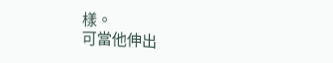樣。
可當他伸出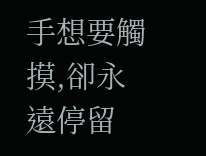手想要觸摸,卻永遠停留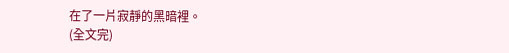在了一片寂靜的黑暗裡。
(全文完)